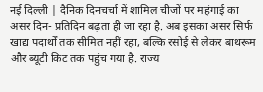नई दिल्ली | दैनिक दिनचर्चा में शामिल चीजों पर महंगाई का असर दिन- प्रतिदिन बढ़ता ही जा रहा है. अब इसका असर सिर्फ खाद्य पदार्थों तक सीमित नहीं रहा, बल्कि रसोई से लेकर बाथरूम और ब्यूटी किट तक पहुंच गया है. राज्य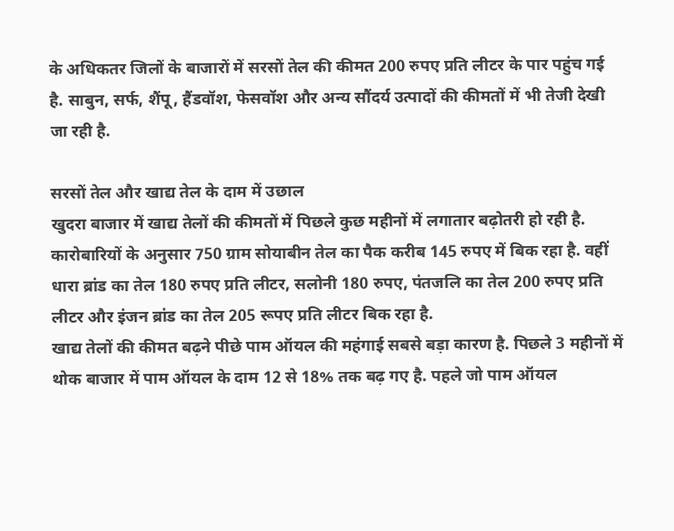के अधिकतर जिलों के बाजारों में सरसों तेल की कीमत 200 रुपए प्रति लीटर के पार पहुंच गई है. साबुन, सर्फ, शैंपू, हैंडवॉश, फेसवॉश और अन्य सौंदर्य उत्पादों की कीमतों में भी तेजी देखी जा रही है.

सरसों तेल और खाद्य तेल के दाम में उछाल
खुदरा बाजार में खाद्य तेलों की कीमतों में पिछले कुछ महीनों में लगातार बढ़ोतरी हो रही है. कारोबारियों के अनुसार 750 ग्राम सोयाबीन तेल का पैक करीब 145 रुपए में बिक रहा है. वहीं धारा ब्रांड का तेल 180 रुपए प्रति लीटर, सलोनी 180 रुपए, पंतजलि का तेल 200 रुपए प्रति लीटर और इंजन ब्रांड का तेल 205 रूपए प्रति लीटर बिक रहा है.
खाद्य तेलों की कीमत बढ़ने पीछे पाम ऑयल की महंगाई सबसे बड़ा कारण है. पिछले 3 महीनों में थोक बाजार में पाम ऑयल के दाम 12 से 18% तक बढ़ गए है. पहले जो पाम ऑयल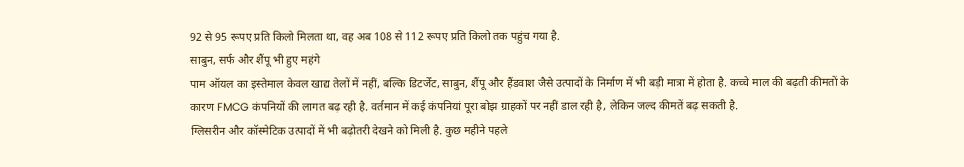92 से 95 रूपए प्रति किलो मिलता था, वह अब 108 से 112 रूपए प्रति किलो तक पहुंच गया है.
साबुन, सर्फ और शैंपू भी हुए महंगे
पाम ऑयल का इस्तेमाल केवल खाद्य तेलों में नहीं, बल्कि डिटर्जेंट, साबुन, शैंपू और हैंडवाश जैसे उत्पादों के निर्माण में भी बड़ी मात्रा में होता है. कच्चे माल की बढ़ती कीमतों के कारण FMCG कंपनियों की लागत बढ़ रही है. वर्तमान में कई कंपनियां पूरा बोझ ग्राहकों पर नहीं डाल रही है, लेकिन जल्द कीमतें बढ़ सकती है.
ग्लिसरीन और कॉस्मेटिक उत्पादों में भी बढ़ोतरी देखने को मिली है. कुछ महीने पहले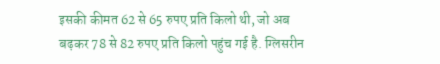इसकी कीमत 62 से 65 रुपए प्रति किलो थी, जो अब बढ़कर 78 से 82 रुपए प्रति किलो पहुंच गई है. ग्लिसरीन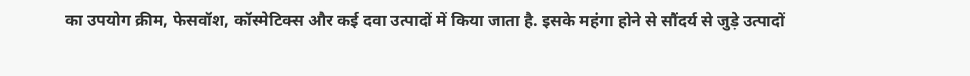का उपयोग क्रीम, फेसवॉश, कॉस्मेटिक्स और कई दवा उत्पादों में किया जाता है. इसके महंगा होने से सौंदर्य से जुड़े उत्पादों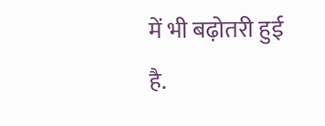में भी बढ़ोतरी हुई है.